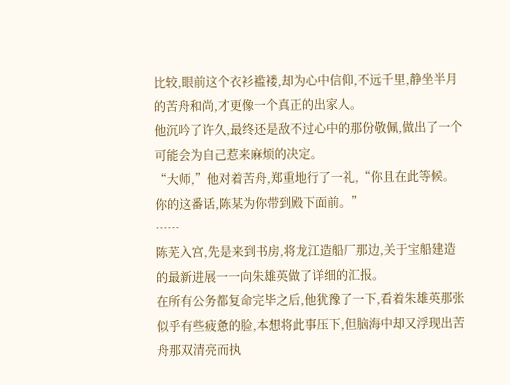比较,眼前这个衣衫褴褛,却为心中信仰,不远千里,静坐半月的苦舟和尚,才更像一个真正的出家人。
他沉吟了许久,最终还是敌不过心中的那份敬佩,做出了一个可能会为自己惹来麻烦的决定。
“大师,”他对着苦舟,郑重地行了一礼,“你且在此等候。你的这番话,陈某为你带到殿下面前。”
……
陈芜入宫,先是来到书房,将龙江造船厂那边,关于宝船建造的最新进展一一向朱雄英做了详细的汇报。
在所有公务都复命完毕之后,他犹豫了一下,看着朱雄英那张似乎有些疲惫的脸,本想将此事压下,但脑海中却又浮现出苦舟那双清亮而执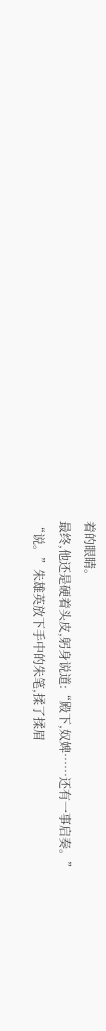着的眼睛。
最终,他还是硬着头皮,躬身说道:“殿下,奴婢……还有一事启奏。”
“说。”朱雄英放下手中的朱笔,揉了揉眉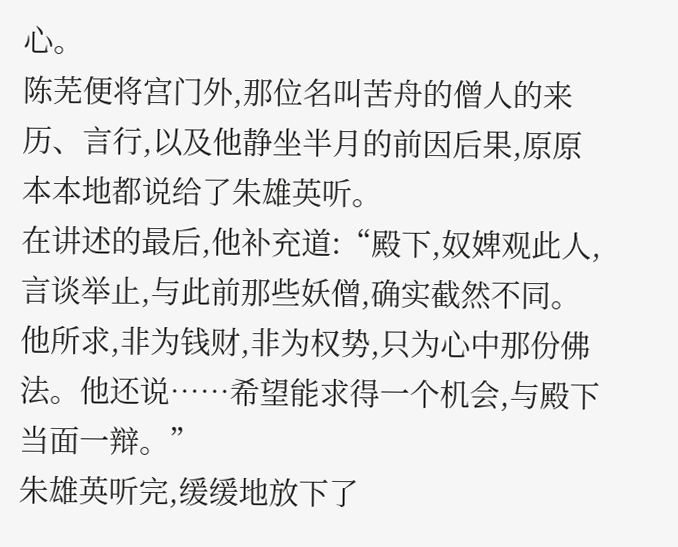心。
陈芜便将宫门外,那位名叫苦舟的僧人的来历、言行,以及他静坐半月的前因后果,原原本本地都说给了朱雄英听。
在讲述的最后,他补充道:“殿下,奴婢观此人,言谈举止,与此前那些妖僧,确实截然不同。他所求,非为钱财,非为权势,只为心中那份佛法。他还说……希望能求得一个机会,与殿下当面一辩。”
朱雄英听完,缓缓地放下了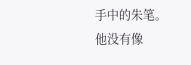手中的朱笔。
他没有像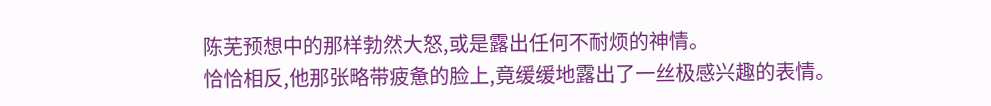陈芜预想中的那样勃然大怒,或是露出任何不耐烦的神情。
恰恰相反,他那张略带疲惫的脸上,竟缓缓地露出了一丝极感兴趣的表情。